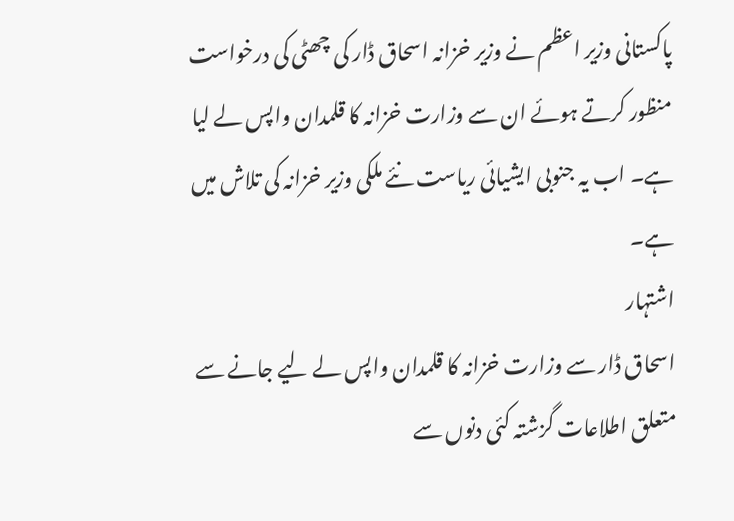پاکستانی وزیر اعظم نے وزیر خزانہ اسحاق ڈار کی چھٹی کی درخواست منظور کرتے ہوئے ان سے وزارت خزانہ کا قلمدان واپس لے لیا ہے۔ اب یہ جنوبی ایشیائی ریاست نئے ملکی وزیر خزانہ کی تلاش میں ہے۔
اشتہار
اسحاق ڈار سے وزارت خزانہ کا قلمدان واپس لے لیے جانے سے متعلق اطلاعات گزشتہ کئی دنوں سے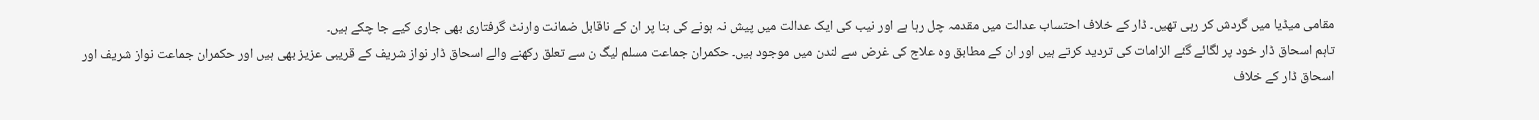مقامی میڈیا میں گردش کر رہی تھیں۔ ڈار کے خلاف احتساب عدالت میں مقدمہ چل رہا ہے اور نیب کی ایک عدالت میں پیش نہ ہونے کی بنا پر ان کے ناقابل ضمانت وارنٹ گرفتاری بھی جاری کیے جا چکے ہیں۔
تاہم اسحاق ڈار خود پر لگائے گئے الزامات کی تردید کرتے ہیں اور ان کے مطابق وہ علاج کی غرض سے لندن میں موجود ہیں۔ حکمران جماعت مسلم لیگ ن سے تعلق رکھنے والے اسحاق ڈار نواز شریف کے قریبی عزیز بھی ہیں اور حکمران جماعت نواز شریف اور اسحاق ڈار کے خلاف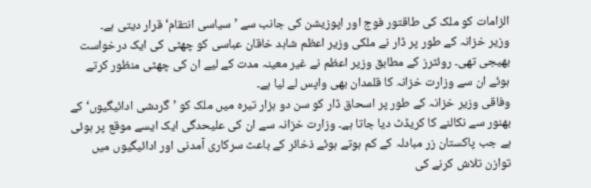الزامات کو ملک کی طاقتور فوج اور اپوزیشن کی جانب سے ’سیاسی انتقام‘ قرار دیتی ہے۔
وزیر خزانہ کے طور پر ڈار نے ملکی وزیر اعظم شاہد خاقان عباسی کو چھٹی کی ایک درخواست بھیجی تھی۔ روئٹرز کے مطابق وزیر اعظم نے غیر معینہ مدت کے لیے ان کی چھٹی منظور کرتے ہوئے ان سے وزارت خزانہ کا قلمدان بھی واپس لے لیا ہے۔
وفاقی وزیر خزانہ کے طور پر اسحاق ڈار کو سن دو ہزار تیرہ میں ملک کو ’گردشی ادائیگیوں‘ کے بھنور سے نکالنے کا کریڈٹ دیا جاتا ہے۔ وزارت خزانہ سے ان کی علیحدگی ایک ایسے موقع پر ہوئی ہے جب پاکستان زر مبادلہ کے کم ہوتے ہوئے ذخائر کے باعث سرکاری آمدنی اور ادائیگیوں میں توازن تلاش کرنے کی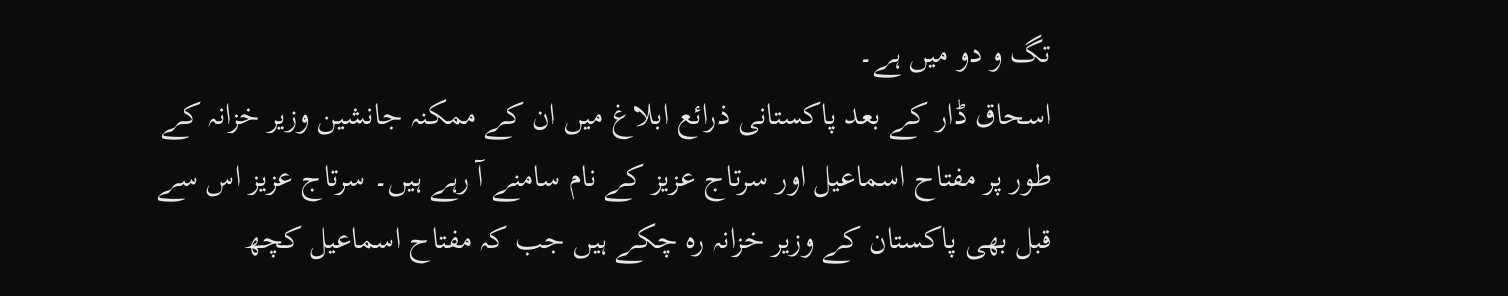تگ و دو میں ہے۔
اسحاق ڈار کے بعد پاکستانی ذرائع ابلاغ میں ان کے ممکنہ جانشین وزیر خزانہ کے طور پر مفتاح اسماعیل اور سرتاج عزیز کے نام سامنے آ رہے ہیں۔ سرتاج عزیز اس سے قبل بھی پاکستان کے وزیر خزانہ رہ چکے ہیں جب کہ مفتاح اسماعیل کچھ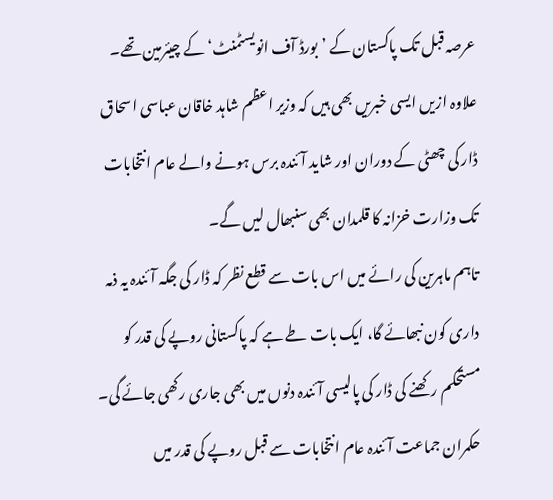عرصہ قبل تک پاکستان کے ’بورڈ آف انویسٹمنٹ‘ کے چیئرمین تھے۔
علاوہ ازیں ایسی خبریں بھی ہیں کہ وزیر اعظم شاہد خاقان عباسی اسحاق ڈار کی چھٹی کے دوران اور شاید آئندہ برس ہونے والے عام انتخابات تک وزارت خزانہ کا قلمدان بھی سنبھال لیں گے۔
تاہم ماہرین کی رائے میں اس بات سے قطع نظر کہ ڈار کی جگہ آئندہ یہ ذمہ داری کون نبھائے گا، ایک بات طے ہے کہ پاکستانی روپے کی قدر کو مستحکم رکھنے کی ڈار کی پالیسی آئندہ دنوں میں بھی جاری رکھی جائے گی۔ حکمران جماعت آئندہ عام انتخابات سے قبل روپے کی قدر میں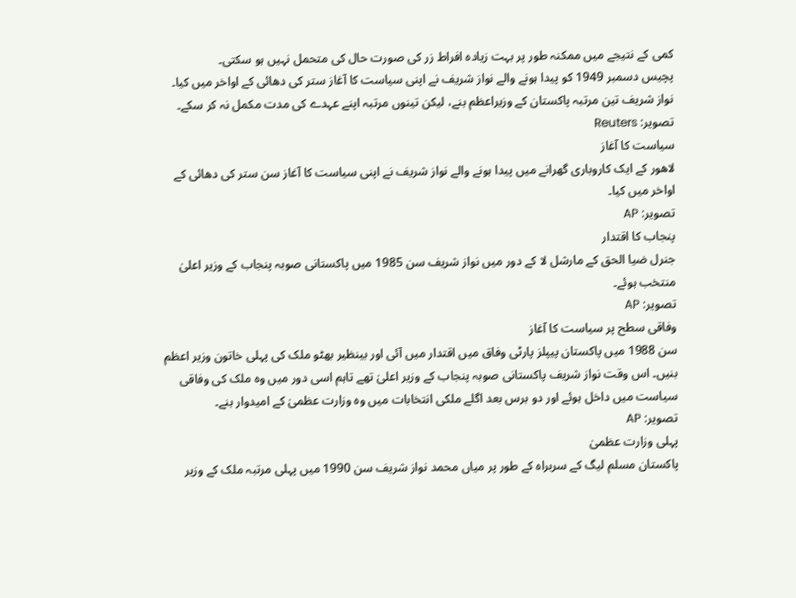کمی کے نتیجے میں ممکنہ طور پر بہت زیادہ افراط زر کی صورت حال کی متحمل نہیں ہو سکتی۔
پچیس دسمبر 1949 کو پیدا ہونے والے نواز شریف نے اپنی سیاست کا آغاز ستر کی دھائی کے اواخر میں کیا۔ نواز شریف تین مرتبہ پاکستان کے وزیراعظم بنے، لیکن تینوں مرتبہ اپنے عہدے کی مدت مکمل نہ کر سکے۔
تصویر: Reuters
سیاست کا آغاز
لاھور کے ایک کاروباری گھرانے میں پیدا ہونے والے نواز شریف نے اپنی سیاست کا آغاز سن ستر کی دھائی کے اواخر میں کیا۔
تصویر: AP
پنجاب کا اقتدار
جنرل ضیا الحق کے مارشل لا کے دور میں نواز شریف سن 1985 میں پاکستانی صوبہ پنجاب کے وزیر اعلیٰ منتخب ہوئے۔
تصویر: AP
وفاقی سطح پر سیاست کا آغاز
سن 1988 میں پاکستان پیپلز پارٹی وفاق میں اقتدار میں آئی اور بینظیر بھٹو ملک کی پہلی خاتون وزیر اعظم بنیں۔ اس وقت نواز شریف پاکستانی صوبہ پنجاب کے وزیر اعلیٰ تھے تاہم اسی دور میں وہ ملک کی وفاقی سیاست میں داخل ہوئے اور دو برس بعد اگلے ملکی انتخابات میں وہ وزارت عظمیٰ کے امیدوار بنے۔
تصویر: AP
پہلی وزارت عظمیٰ
پاکستان مسلم لیگ کے سربراہ کے طور پر میاں محمد نواز شریف سن 1990 میں پہلی مرتبہ ملک کے وزیر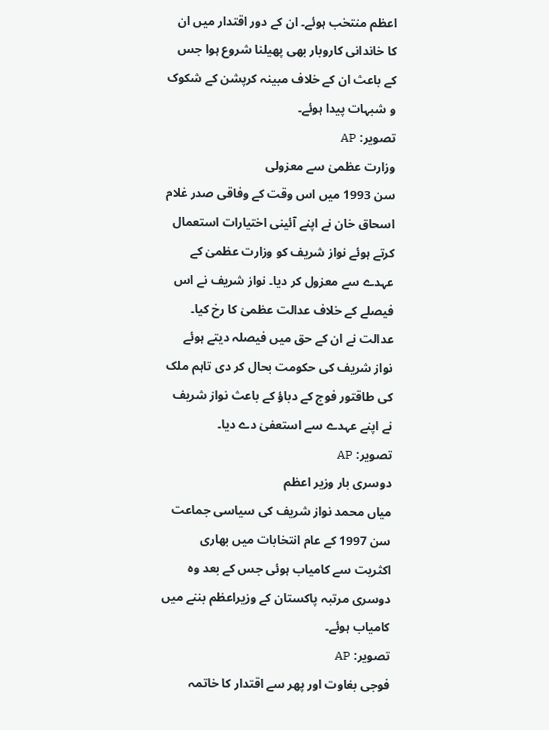اعظم منتخب ہوئے۔ ان کے دور اقتدار میں ان کا خاندانی کاروبار بھی پھیلنا شروع ہوا جس کے باعث ان کے خلاف مبینہ کرپشن کے شکوک و شبہات پیدا ہوئے۔
تصویر: AP
وزارت عظمیٰ سے معزولی
سن 1993 میں اس وقت کے وفاقی صدر غلام اسحاق خان نے اپنے آئینی اختیارات استعمال کرتے ہوئے نواز شریف کو وزارت عظمیٰ کے عہدے سے معزول کر دیا۔ نواز شریف نے اس فیصلے کے خلاف عدالت عظمیٰ کا رخ کیا۔ عدالت نے ان کے حق میں فیصلہ دیتے ہوئے نواز شریف کی حکومت بحال کر دی تاہم ملک کی طاقتور فوج کے دباؤ کے باعث نواز شریف نے اپنے عہدے سے استعفیٰ دے دیا۔
تصویر: AP
دوسری بار وزیر اعظم
میاں محمد نواز شریف کی سیاسی جماعت سن 1997 کے عام انتخابات میں بھاری اکثریت سے کامیاب ہوئی جس کے بعد وہ دوسری مرتبہ پاکستان کے وزیراعظم بننے میں کامیاب ہوئے۔
تصویر: AP
فوجی بغاوت اور پھر سے اقتدار کا خاتمہ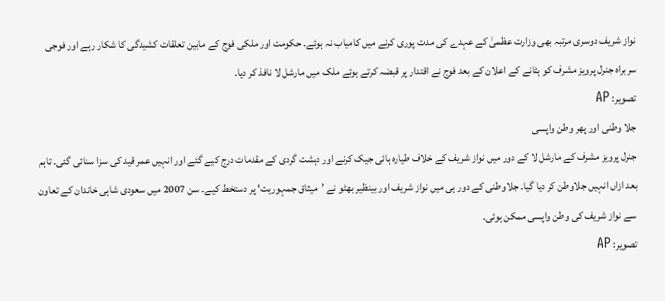نواز شریف دوسری مرتبہ بھی وزارت عظمیٰ کے عہدے کی مدت پوری کرنے میں کامیاب نہ ہوئے۔ حکومت اور ملکی فوج کے مابین تعلقات کشیدگی کا شکار رہے اور فوجی سربراہ جنرل پرویز مشرف کو ہٹانے کے اعلان کے بعد فوج نے اقتدار پر قبضہ کرتے ہوئے ملک میں مارشل لا نافذ کر دیا۔
تصویر: AP
جلا وطنی اور پھر وطن واپسی
جنرل پرویز مشرف کے مارشل لا کے دور میں نواز شریف کے خلاف طیارہ ہائی جیک کرنے اور دہشت گردی کے مقدمات درج کیے گئے اور انہیں عمر قید کی سزا سنائی گئی۔ تاہم بعد ازاں انہیں جلاوطن کر دیا گیا۔ جلاوطنی کے دور ہی میں نواز شریف اور بینظیر بھٹو نے ’میثاق جمہوریت‘ پر دستخط کیے۔ سن 2007 میں سعودی شاہی خاندان کے تعاون سے نواز شریف کی وطن واپسی ممکن ہوئی۔
تصویر: AP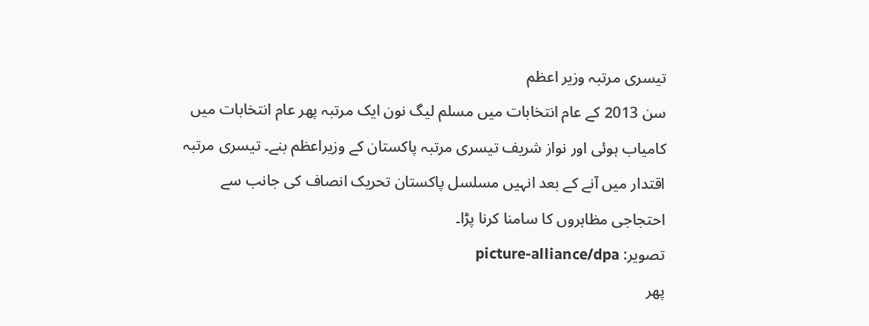تیسری مرتبہ وزیر اعظم
سن 2013 کے عام انتخابات میں مسلم لیگ نون ایک مرتبہ پھر عام انتخابات میں کامیاب ہوئی اور نواز شریف تیسری مرتبہ پاکستان کے وزیراعظم بنے۔ تیسری مرتبہ اقتدار میں آنے کے بعد انہیں مسلسل پاکستان تحریک انصاف کی جانب سے احتجاجی مظاہروں کا سامنا کرنا پڑا۔
تصویر: picture-alliance/dpa
پھر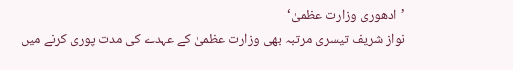’ادھوری وزارت عظمیٰ‘
نواز شریف تیسری مرتبہ بھی وزارت عظمیٰ کے عہدے کی مدت پوری کرنے میں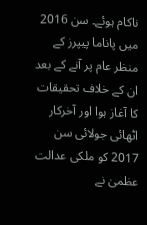ناکام ہوئے۔ سن 2016 میں پاناما پیپرز کے منظر عام پر آنے کے بعد ان کے خلاف تحقیقات کا آغاز ہوا اور آخرکار اٹھائی جولائی سن 2017 کو ملکی عدالت عظمیٰ نے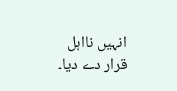انہیں نااہل قرار دے دیا۔